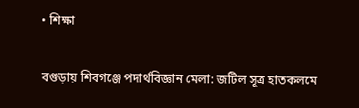• শিক্ষা

বগুড়ায় শিবগঞ্জে পদার্থবিজ্ঞান মেলা: জটিল সূত্র হাতকলমে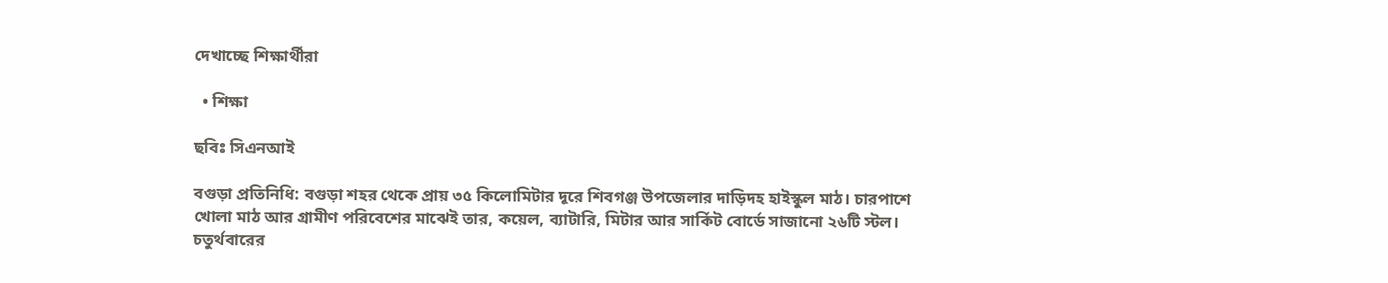দেখাচ্ছে শিক্ষার্থীরা

  • শিক্ষা

ছবিঃ সিএনআই

বগুড়া প্রতিনিধি: বগুড়া শহর থেকে প্রায় ৩৫ কিলোমিটার দূরে শিবগঞ্জ উপজেলার দাড়িদহ হাইস্কুল মাঠ। চারপাশে খোলা মাঠ আর গ্রামীণ পরিবেশের মাঝেই তার, কয়েল, ব্যাটারি, মিটার আর সার্কিট বোর্ডে সাজানো ২৬টি স্টল। চতুর্থবারের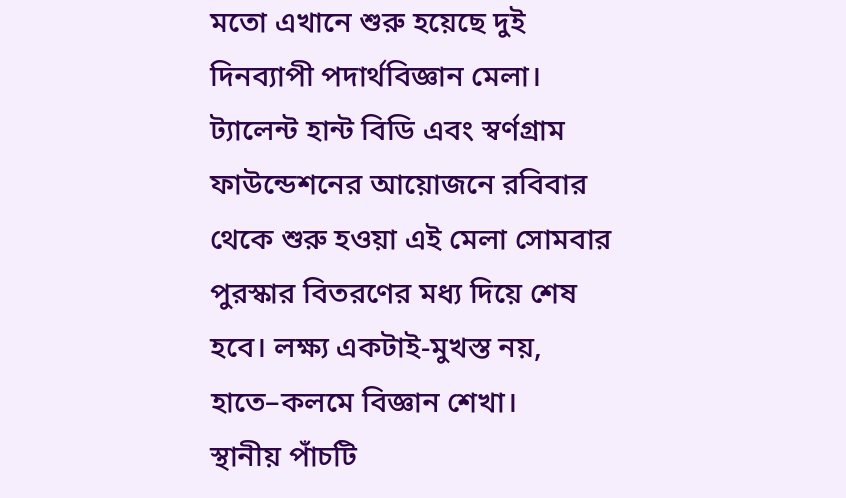মতো এখানে শুরু হয়েছে দুই দিনব্যাপী পদার্থবিজ্ঞান মেলা। ট্যালেন্ট হান্ট বিডি এবং স্বর্ণগ্রাম ফাউন্ডেশনের আয়োজনে রবিবার থেকে শুরু হওয়া এই মেলা সোমবার পুরস্কার বিতরণের মধ্য দিয়ে শেষ হবে। লক্ষ্য একটাই-মুখস্ত নয়, হাতে–কলমে বিজ্ঞান শেখা।
স্থানীয় পাঁচটি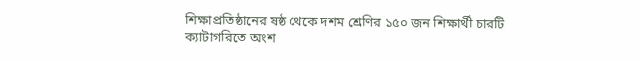শিক্ষাপ্রতিষ্ঠানের ষষ্ঠ থেকে দশম শ্রেণির ১৫০ জন শিক্ষার্থী চারটি ক্যাটাগরিতে অংশ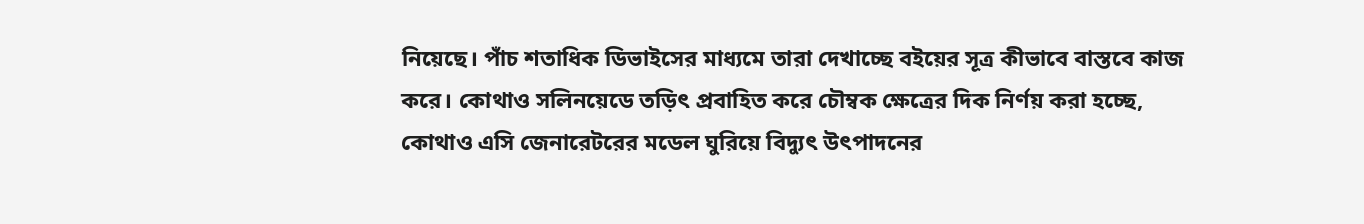নিয়েছে। পাঁচ শতাধিক ডিভাইসের মাধ্যমে তারা দেখাচ্ছে বইয়ের সূত্র কীভাবে বাস্তবে কাজ করে। কোথাও সলিনয়েডে তড়িৎ প্রবাহিত করে চৌম্বক ক্ষেত্রের দিক নির্ণয় করা হচ্ছে, কোথাও এসি জেনারেটরের মডেল ঘুরিয়ে বিদ্যুৎ উৎপাদনের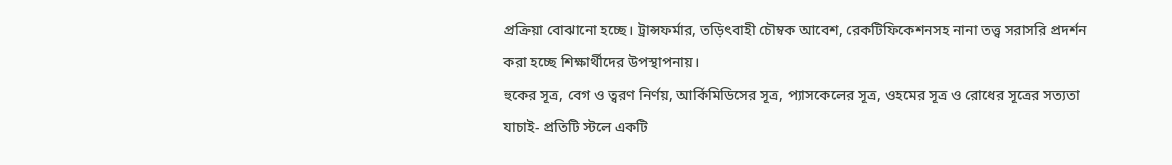প্রক্রিয়া বোঝানো হচ্ছে। ট্রান্সফর্মার, তড়িৎবাহী চৌম্বক আবেশ, রেকটিফিকেশনসহ নানা তত্ত্ব সরাসরি প্রদর্শন করা হচ্ছে শিক্ষার্থীদের উপস্থাপনায়।
হুকের সূত্র, বেগ ও ত্বরণ নির্ণয়, আর্কিমিডিসের সূত্র, প্যাসকেলের সূত্র, ওহমের সূত্র ও রোধের সূত্রের সত্যতা যাচাই- প্রতিটি স্টলে একটি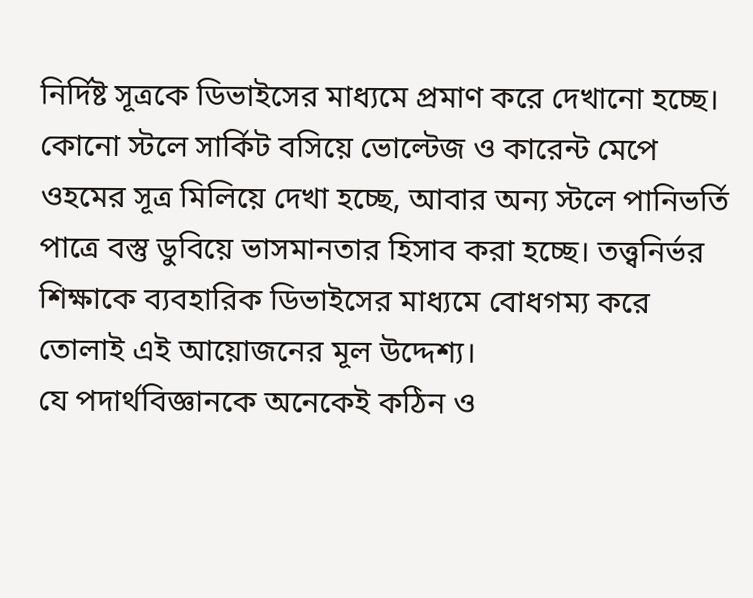নির্দিষ্ট সূত্রকে ডিভাইসের মাধ্যমে প্রমাণ করে দেখানো হচ্ছে। কোনো স্টলে সার্কিট বসিয়ে ভোল্টেজ ও কারেন্ট মেপে ওহমের সূত্র মিলিয়ে দেখা হচ্ছে, আবার অন্য স্টলে পানিভর্তি পাত্রে বস্তু ডুবিয়ে ভাসমানতার হিসাব করা হচ্ছে। তত্ত্বনির্ভর শিক্ষাকে ব্যবহারিক ডিভাইসের মাধ্যমে বোধগম্য করে তোলাই এই আয়োজনের মূল উদ্দেশ্য।
যে পদার্থবিজ্ঞানকে অনেকেই কঠিন ও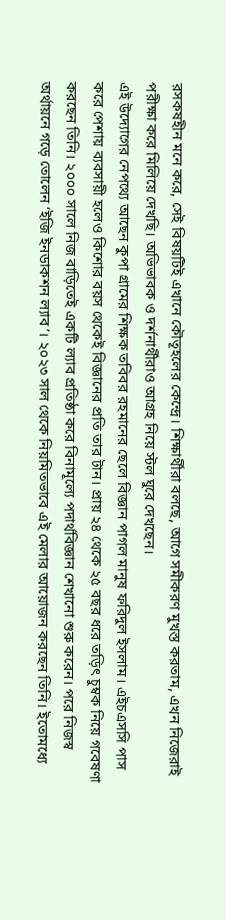রসকষহীন মনে করে, সেই বিষয়টিই এখানে কৌতূহলের কেন্দ্রে। শিক্ষার্থীরা বলছে, আগে সমীকরণ মুখস্ত করতাম, এখন নিজেরাই পরীক্ষা করে মিলিয়ে দেখছি। অভিভাবক ও দর্শনার্থীরাও আগ্রহ নিয়ে স্টল ঘুরে দেখছেন।
এই উদ্যোগের নেপথ্যে আছেন কুপা গ্রামের শিক্ষক তবিবর রহমানের ছেলে বিজ্ঞান পাগল মানুষ ফরিদুল ইসলাম। এইচএসসি পাস করে পেশায় ব্যবসায়ী হলেও কিশোর বয়স থেকেই বিজ্ঞানের প্রতি তার টান। প্রায় ২৪ থেকে ২৫ বছর ধরে তড়িৎ চুম্বক নিয়ে গবেষণা করছেন তিনি। ২০০০ সালে নিজ বাড়িতেই একটি ল্যাব প্রতিষ্ঠা করে বিনামূল্যে পদার্থবিজ্ঞান শেখানো শুরু করেন। পরে নিজস্ব অর্থায়নে গড়ে তোলেন ‘ইজি ইনডাকশন ল্যাব’। ২০২৩ সাল থেকে নিয়মিতভাবে এই মেলার আয়োজন করছেন তিনি। ইতোমধ্যে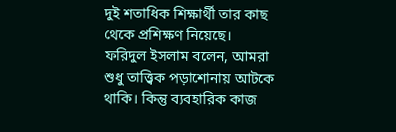দুই শতাধিক শিক্ষার্থী তার কাছ থেকে প্রশিক্ষণ নিয়েছে।
ফরিদুল ইসলাম বলেন, আমরা শুধু তাত্ত্বিক পড়াশোনায় আটকে থাকি। কিন্তু ব্যবহারিক কাজ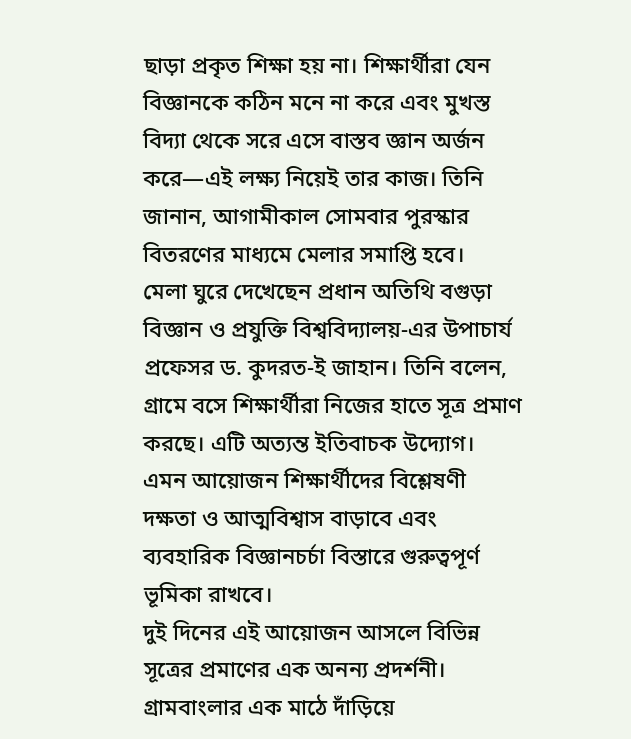ছাড়া প্রকৃত শিক্ষা হয় না। শিক্ষার্থীরা যেন বিজ্ঞানকে কঠিন মনে না করে এবং মুখস্ত বিদ্যা থেকে সরে এসে বাস্তব জ্ঞান অর্জন করে—এই লক্ষ্য নিয়েই তার কাজ। তিনি জানান, আগামীকাল সোমবার পুরস্কার বিতরণের মাধ্যমে মেলার সমাপ্তি হবে।
মেলা ঘুরে দেখেছেন প্রধান অতিথি বগুড়া বিজ্ঞান ও প্রযুক্তি বিশ্ববিদ্যালয়-এর উপাচার্য প্রফেসর ড. কুদরত-ই জাহান। তিনি বলেন, গ্রামে বসে শিক্ষার্থীরা নিজের হাতে সূত্র প্রমাণ করছে। এটি অত্যন্ত ইতিবাচক উদ্যোগ। এমন আয়োজন শিক্ষার্থীদের বিশ্লেষণী দক্ষতা ও আত্মবিশ্বাস বাড়াবে এবং ব্যবহারিক বিজ্ঞানচর্চা বিস্তারে গুরুত্বপূর্ণ ভূমিকা রাখবে।
দুই দিনের এই আয়োজন আসলে বিভিন্ন সূত্রের প্রমাণের এক অনন্য প্রদর্শনী। গ্রামবাংলার এক মাঠে দাঁড়িয়ে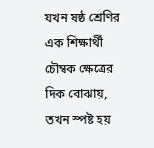যখন ষষ্ঠ শ্রেণির এক শিক্ষার্থী চৌম্বক ক্ষেত্রের দিক বোঝায়, তখন স্পষ্ট হয়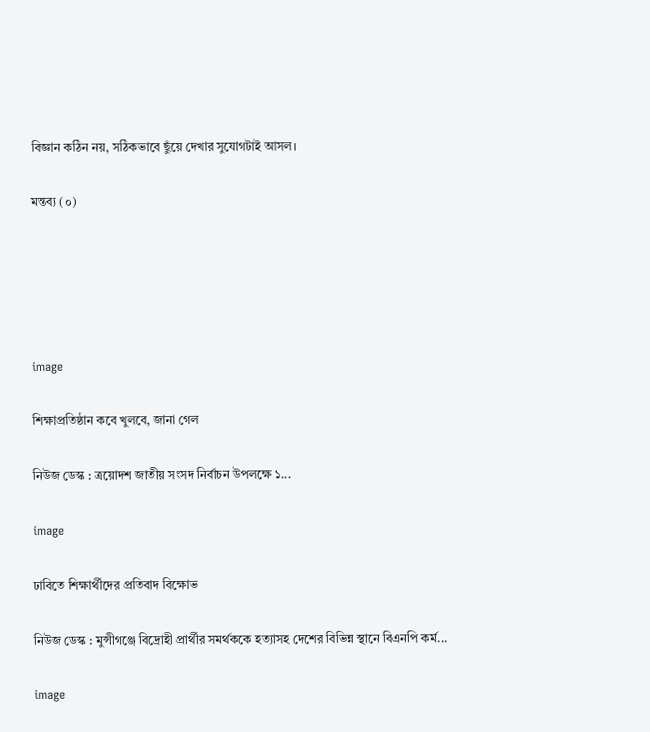বিজ্ঞান কঠিন নয়, সঠিকভাবে ছুঁয়ে দেখার সুযোগটাই আসল।

মন্তব্য (০)





image

শিক্ষাপ্রতিষ্ঠান কবে খুলবে, জানা গেল

নিউজ ডেস্ক : ত্রয়োদশ জাতীয় সংসদ নির্বাচন উপলক্ষে ১...

image

ঢাবিতে শিক্ষার্থীদের প্রতিবাদ বিক্ষোভ

নিউজ ডেস্ক : মুন্সীগঞ্জে বিদ্রোহী প্রার্থীর সমর্থককে হত্যাসহ দেশের বিভিন্ন স্থানে বিএনপি কর্ম...

image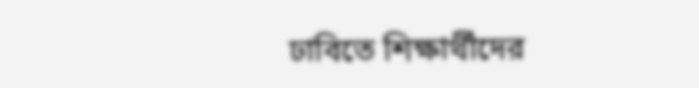ঢাবিতে শিক্ষার্থীদের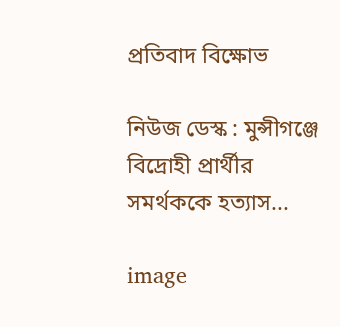প্রতিবাদ বিক্ষোভ

নিউজ ডেস্ক : মুন্সীগঞ্জে বিদ্রোহী প্রার্থীর সমর্থককে হত্যাস...

image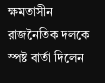ক্ষমতাসীন রাজনৈতিক দলকে স্পষ্ট বার্তা দিলেন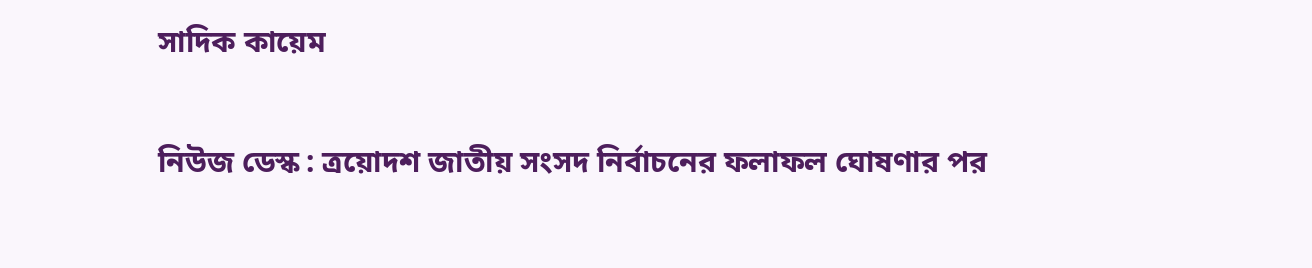সাদিক কায়েম

নিউজ ডেস্ক : ত্রয়োদশ জাতীয় সংসদ নির্বাচনের ফলাফল ঘোষণার পর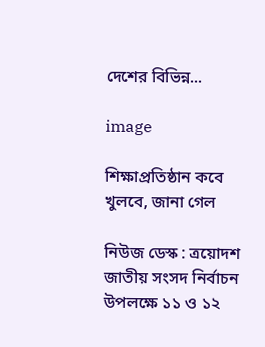দেশের বিভিন্ন...

image

শিক্ষাপ্রতিষ্ঠান কবে খুলবে, জানা গেল

নিউজ ডেস্ক : ত্রয়োদশ জাতীয় সংসদ নির্বাচন উপলক্ষে ১১ ও ১২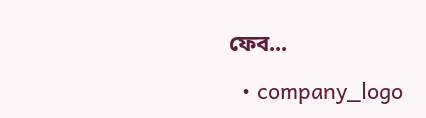ফেব...

  • company_logo